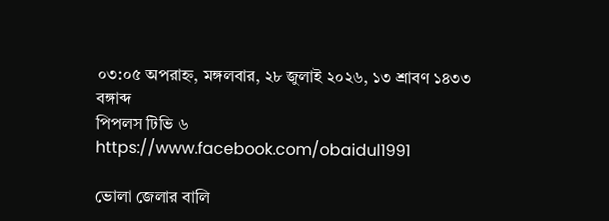০৩:০৫ অপরাহ্ন, মঙ্গলবার, ২৮ জুলাই ২০২৬, ১৩ শ্রাবণ ১৪৩৩ বঙ্গাব্দ
পিপলস টিভি ৬
https://www.facebook.com/obaidul1991

ভোলা জেলার বালি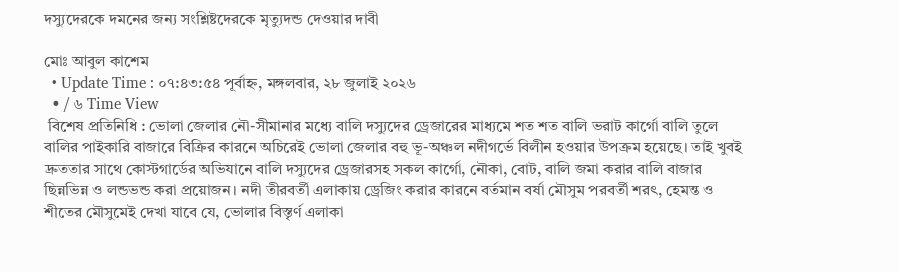দস্যুদেরকে দমনের জন্য সংশ্লিষ্টদেরকে মৃত্যুদন্ড দেওয়ার দাবী

মোঃ আবুল কাশেম
  • Update Time : ০৭:৪৩:৫৪ পূর্বাহ্ন, মঙ্গলবার, ২৮ জুলাই ২০২৬
  • / ৬ Time View
 বিশেষ প্রতিনিধি : ভোলা জেলার নৌ-সীমানার মধ্যে বালি দস্যুদের ড্রেজারের মাধ্যমে শত শত বালি ভরাট কার্গো বালি তুলে বালির পাইকারি বাজারে বিক্রির কারনে অচিরেই ভোলা জেলার বহু ভূ-অঞ্চল নদীগর্ভে বিলীন হওয়ার উপক্রম হয়েছে। তাই খুবই দ্রুততার সাথে কোস্টগার্ডের অভিযানে বালি দস্যুদের ড্রেজারসহ সকল কার্গো, নৌকা, বোট, বালি জমা করার বালি বাজার ছিন্নভিন্ন ও লন্ডভন্ড করা প্রয়োজন। নদী তীরবর্তী এলাকায় ড্রেজিং করার কারনে বর্তমান বর্ষা মৌসুম পরবর্তী শরৎ, হেমন্ত ও শীতের মৌসুমেই দেখা যাবে যে, ভোলার বিস্তৃর্ণ এলাকা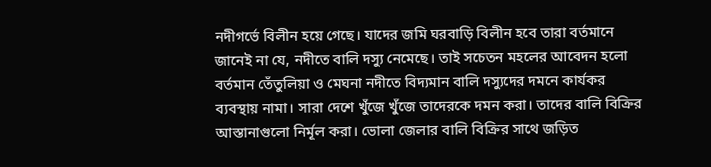নদীগর্ভে বিলীন হয়ে গেছে। যাদের জমি ঘরবাড়ি বিলীন হবে তারা বর্তমানে জানেই না যে, নদীতে বালি দস্যু নেমেছে। তাই সচেতন মহলের আবেদন হলো বর্তমান তেঁতুলিয়া ও মেঘনা নদীতে বিদ্যমান বালি দস্যুদের দমনে কার্যকর ব্যবস্থায় নামা। সারা দেশে খুঁজে খুঁজে তাদেরকে দমন করা। তাদের বালি বিক্রির আস্তানাগুলো নির্মূল করা। ভোলা জেলার বালি বিক্রির সাথে জড়িত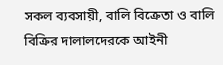সকল ব্যবসায়ী, বালি বিক্রেতা ও বালি বিক্রির দালালদেরকে আইনী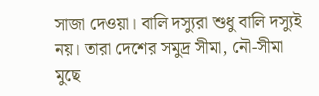সাজা দেওয়া। বালি দস্যুরা শুধু বালি দস্যুই নয়। তারা দেশের সমুদ্র সীমা, নৌ-সীমা মুছে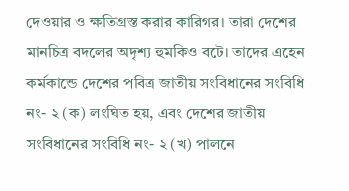দেওয়ার ও ক্ষতিগ্রস্ত করার কারিগর। তারা দেশের মানচিত্র বদলের অদৃশ্য হুমকিও বটে। তাদের এহেন কর্মকান্ডে দেশের পবিত্র জাতীয় সংবিধানের সংবিধি নং- ২ (ক) লংঘিত হয়, এবং দেশের জাতীয় সংবিধানের সংবিধি নং- ২ (খ) পালনে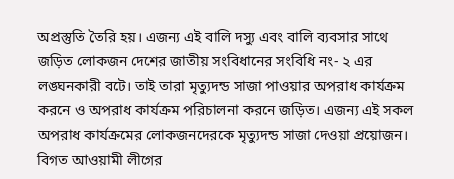অপ্রস্তুতি তৈরি হয়। এজন্য এই বালি দস্যু এবং বালি ব্যবসার সাথে জড়িত লোকজন দেশের জাতীয় সংবিধানের সংবিধি নং- ২ এর লঙ্ঘনকারী বটে। তাই তারা মৃত্যুদন্ড সাজা পাওয়ার অপরাধ কার্যক্রম করনে ও অপরাধ কার্যক্রম পরিচালনা করনে জড়িত। এজন্য এই সকল অপরাধ কার্যক্রমের লোকজনদেরকে মৃত্যুদন্ড সাজা দেওয়া প্রয়োজন। বিগত আওয়ামী লীগের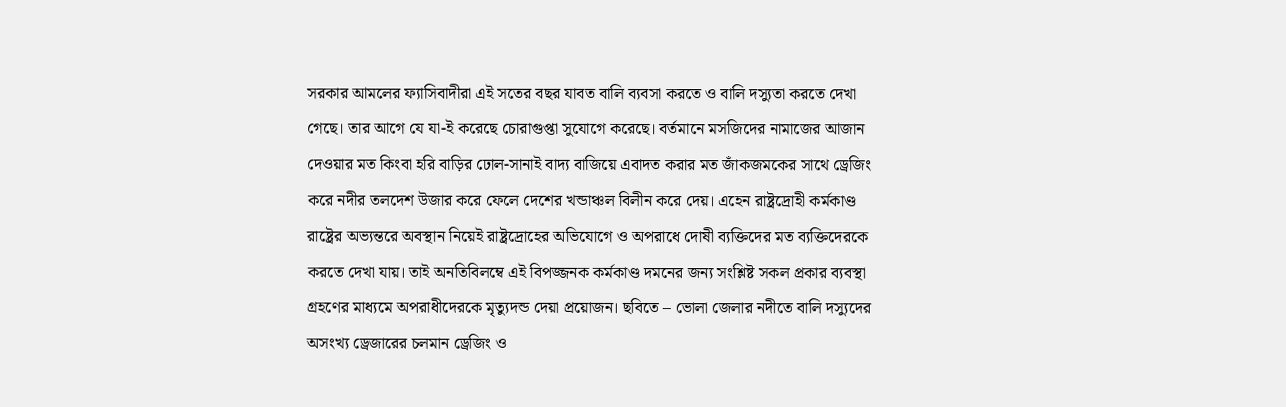সরকার‌‌‌ আমলের ফ্যাসিবাদীরা এই সতের বছর যাবত বালি ব্যবসা করতে ও বালি দস্যুতা করতে দেখা গেছে। তার আগে যে যা-ই করেছে চোরাগুপ্তা সুযোগে করেছে। বর্তমানে মসজিদের নামাজের আজান দেওয়ার মত কিংবা হরি বাড়ির ঢোল-সানাই বাদ্য বাজিয়ে এবাদত করার মত জাঁকজমকের সাথে ড্রেজিং করে নদীর তলদেশ উজার করে ফেলে দেশের খন্ডাঞ্চল বিলীন করে দেয়। এহেন রাষ্ট্রদ্রোহী কর্মকাণ্ড রাষ্ট্রের অভ্যন্তরে অবস্থান নিয়েই রাষ্ট্রদ্রোহের অভিযোগে ও অপরাধে দোষী ব্যক্তিদের মত ব্যক্তিদেরকে করতে দেখা যায়। তাই অনতিবিলম্বে এই বিপজ্জনক কর্মকাণ্ড দমনের জন্য সংশ্লিষ্ট সকল প্রকার ব্যবস্থা গ্রহণের মাধ্যমে অপরাধীদেরকে মৃত্যুদন্ড দেয়া প্রয়োজন। ছবিতে – ভোলা জেলার নদীতে বালি দস্যুদের অসংখ্য ড্রেজারের চলমান ড্রেজিং ও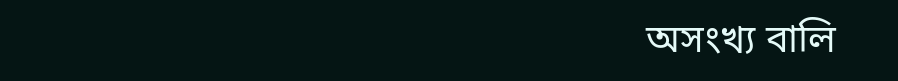অসংখ্য বালি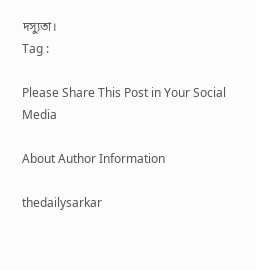দস্যুতা।
Tag :

Please Share This Post in Your Social Media

About Author Information

thedailysarkar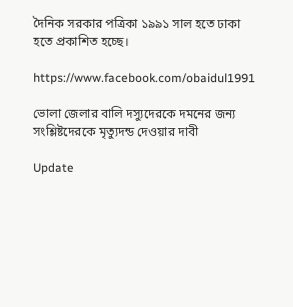দৈনিক সরকার পত্রিকা ১৯৯১ সাল হতে ঢাকা হতে প্রকাশিত হচ্ছে।

https://www.facebook.com/obaidul1991

ভোলা জেলার বালি দস্যুদেরকে দমনের জন্য সংশ্লিষ্টদেরকে মৃত্যুদন্ড দেওয়ার দাবী

Update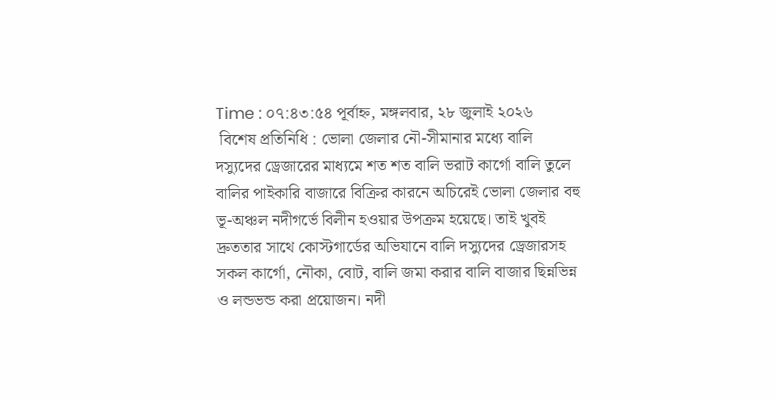Time : ০৭:৪৩:৫৪ পূর্বাহ্ন, মঙ্গলবার, ২৮ জুলাই ২০২৬
 বিশেষ প্রতিনিধি : ভোলা জেলার নৌ-সীমানার মধ্যে বালি দস্যুদের ড্রেজারের মাধ্যমে শত শত বালি ভরাট কার্গো বালি তুলে বালির পাইকারি বাজারে বিক্রির কারনে অচিরেই ভোলা জেলার বহু ভূ-অঞ্চল নদীগর্ভে বিলীন হওয়ার উপক্রম হয়েছে। তাই খুবই দ্রুততার সাথে কোস্টগার্ডের অভিযানে বালি দস্যুদের ড্রেজারসহ সকল কার্গো, নৌকা, বোট, বালি জমা করার বালি বাজার ছিন্নভিন্ন ও লন্ডভন্ড করা প্রয়োজন। নদী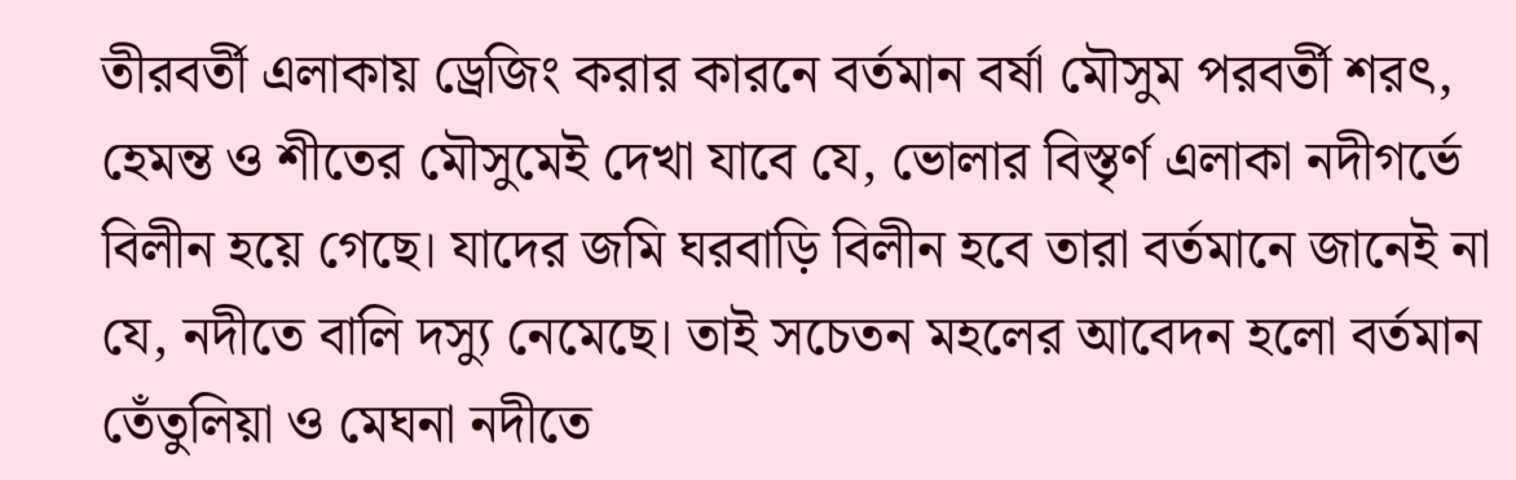তীরবর্তী এলাকায় ড্রেজিং করার কারনে বর্তমান বর্ষা মৌসুম পরবর্তী শরৎ, হেমন্ত ও শীতের মৌসুমেই দেখা যাবে যে, ভোলার বিস্তৃর্ণ এলাকা নদীগর্ভে বিলীন হয়ে গেছে। যাদের জমি ঘরবাড়ি বিলীন হবে তারা বর্তমানে জানেই না যে, নদীতে বালি দস্যু নেমেছে। তাই সচেতন মহলের আবেদন হলো বর্তমান তেঁতুলিয়া ও মেঘনা নদীতে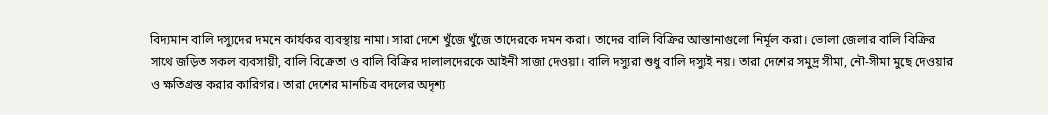বিদ্যমান বালি দস্যুদের দমনে কার্যকর ব্যবস্থায় নামা। সারা দেশে খুঁজে খুঁজে তাদেরকে দমন করা। তাদের বালি বিক্রির আস্তানাগুলো নির্মূল করা। ভোলা জেলার বালি বিক্রির সাথে জড়িত সকল ব্যবসায়ী, বালি বিক্রেতা ও বালি বিক্রির দালালদেরকে আইনী সাজা দেওয়া। বালি দস্যুরা শুধু বালি দস্যুই নয়। তারা দেশের সমুদ্র সীমা, নৌ-সীমা মুছে দেওয়ার ও ক্ষতিগ্রস্ত করার কারিগর। তারা দেশের মানচিত্র বদলের অদৃশ্য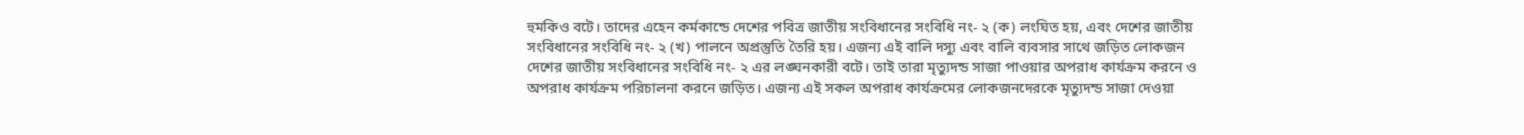হুমকিও বটে। তাদের এহেন কর্মকান্ডে দেশের পবিত্র জাতীয় সংবিধানের সংবিধি নং- ২ (ক) লংঘিত হয়, এবং দেশের জাতীয় সংবিধানের সংবিধি নং- ২ (খ) পালনে অপ্রস্তুতি তৈরি হয়। এজন্য এই বালি দস্যু এবং বালি ব্যবসার সাথে জড়িত লোকজন দেশের জাতীয় সংবিধানের সংবিধি নং- ২ এর লঙ্ঘনকারী বটে। তাই তারা মৃত্যুদন্ড সাজা পাওয়ার অপরাধ কার্যক্রম করনে ও অপরাধ কার্যক্রম পরিচালনা করনে জড়িত। এজন্য এই সকল অপরাধ কার্যক্রমের লোকজনদেরকে মৃত্যুদন্ড সাজা দেওয়া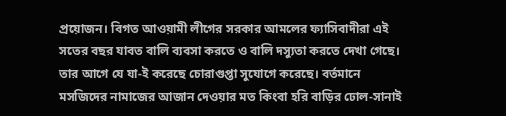প্রয়োজন। বিগত আওয়ামী লীগের সরকার‌‌‌ আমলের ফ্যাসিবাদীরা এই সতের বছর যাবত বালি ব্যবসা করতে ও বালি দস্যুতা করতে দেখা গেছে। তার আগে যে যা-ই করেছে চোরাগুপ্তা সুযোগে করেছে। বর্তমানে মসজিদের নামাজের আজান দেওয়ার মত কিংবা হরি বাড়ির ঢোল-সানাই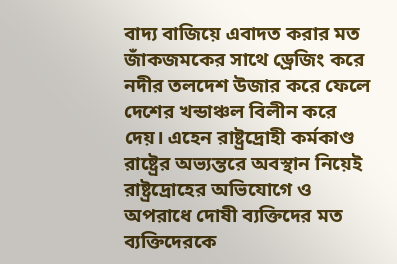বাদ্য বাজিয়ে এবাদত করার মত জাঁকজমকের সাথে ড্রেজিং করে নদীর তলদেশ উজার করে ফেলে দেশের খন্ডাঞ্চল বিলীন করে দেয়। এহেন রাষ্ট্রদ্রোহী কর্মকাণ্ড রাষ্ট্রের অভ্যন্তরে অবস্থান নিয়েই রাষ্ট্রদ্রোহের অভিযোগে ও অপরাধে দোষী ব্যক্তিদের মত ব্যক্তিদেরকে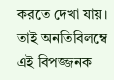করতে দেখা যায়। তাই অনতিবিলম্বে এই বিপজ্জনক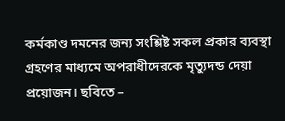কর্মকাণ্ড দমনের জন্য সংশ্লিষ্ট সকল প্রকার ব্যবস্থা গ্রহণের মাধ্যমে অপরাধীদেরকে মৃত্যুদন্ড দেয়া প্রয়োজন। ছবিতে –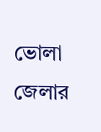ভোলা জেলার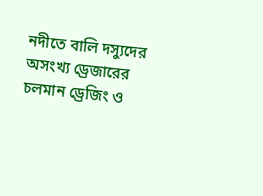নদীতে বালি দস্যুদের অসংখ্য ড্রেজারের চলমান ড্রেজিং ও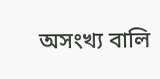অসংখ্য বালি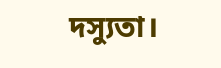দস্যুতা।